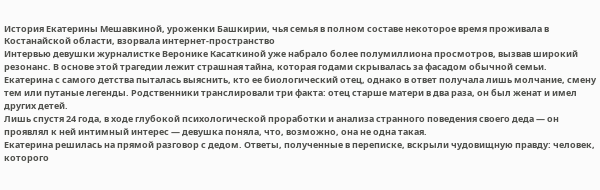История Екатерины Мешавкиной, уроженки Башкирии, чья семья в полном составе некоторое время проживала в Костанайской области, взорвала интернет-пространство
Интервью девушки журналистке Веронике Касаткиной уже набрало более полумиллиона просмотров, вызвав широкий резонанс. В основе этой трагедии лежит страшная тайна, которая годами скрывалась за фасадом обычной семьи.
Екатерина с самого детства пыталась выяснить, кто ее биологический отец, однако в ответ получала лишь молчание, смену тем или путаные легенды. Родственники транслировали три факта: отец старше матери в два раза, он был женат и имел других детей.
Лишь спустя 24 года, в ходе глубокой психологической проработки и анализа странного поведения своего деда — он проявлял к ней интимный интерес — девушка поняла, что, возможно, она не одна такая.
Екатерина решилась на прямой разговор с дедом. Ответы, полученные в переписке, вскрыли чудовищную правду: человек, которого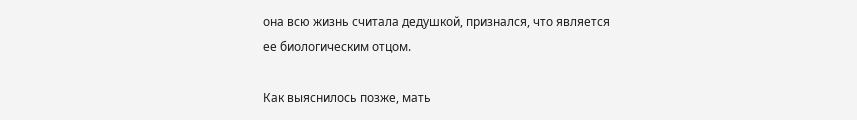она всю жизнь считала дедушкой, признался, что является ее биологическим отцом.

Как выяснилось позже, мать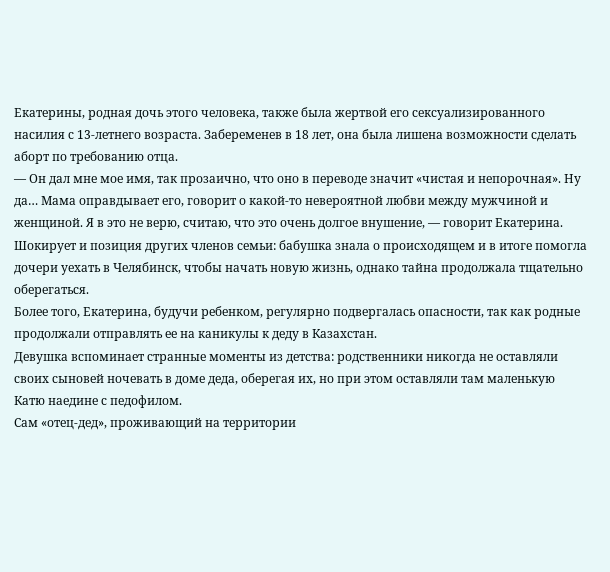Екатерины, родная дочь этого человека, также была жертвой его сексуализированного насилия с 13-летнего возраста. Забеременев в 18 лет, она была лишена возможности сделать аборт по требованию отца.
— Он дал мне мое имя, так прозаично, что оно в переводе значит «чистая и непорочная». Ну да… Мама оправдывает его, говорит о какой-то невероятной любви между мужчиной и женщиной. Я в это не верю, считаю, что это очень долгое внушение, — говорит Екатерина.
Шокирует и позиция других членов семьи: бабушка знала о происходящем и в итоге помогла дочери уехать в Челябинск, чтобы начать новую жизнь, однако тайна продолжала тщательно оберегаться.
Более того, Екатерина, будучи ребенком, регулярно подвергалась опасности, так как родные продолжали отправлять ее на каникулы к деду в Казахстан.
Девушка вспоминает странные моменты из детства: родственники никогда не оставляли своих сыновей ночевать в доме деда, оберегая их, но при этом оставляли там маленькую Катю наедине с педофилом.
Сам «отец-дед», проживающий на территории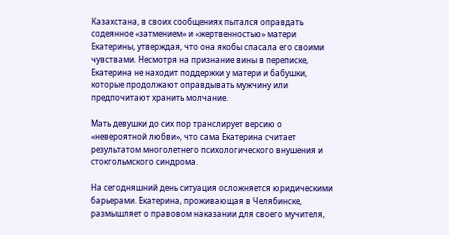Казахстана, в своих сообщениях пытался оправдать содеянное «затмением» и «жертвенностью» матери Екатерины, утверждая, что она якобы спасала его своими чувствами. Несмотря на признание вины в переписке, Екатерина не находит поддержки у матери и бабушки, которые продолжают оправдывать мужчину или предпочитают хранить молчание.

Мать девушки до сих пор транслирует версию о «невероятной любви», что сама Екатерина считает результатом многолетнего психологического внушения и стокгольмского синдрома.

На сегодняшний день ситуация осложняется юридическими барьерами. Екатерина, проживающая в Челябинске, размышляет о правовом наказании для своего мучителя,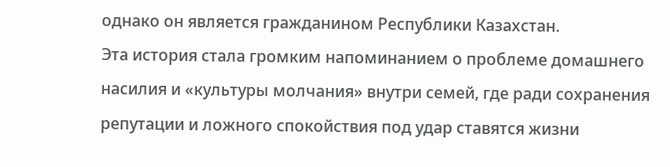однако он является гражданином Республики Казахстан.
Эта история стала громким напоминанием о проблеме домашнего насилия и «культуры молчания» внутри семей, где ради сохранения репутации и ложного спокойствия под удар ставятся жизни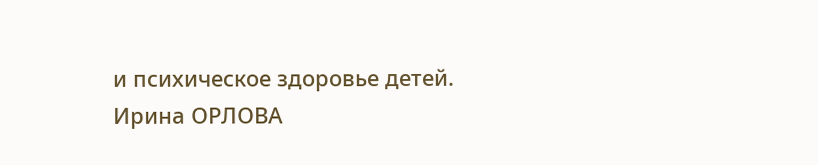и психическое здоровье детей.
Ирина ОРЛОВА